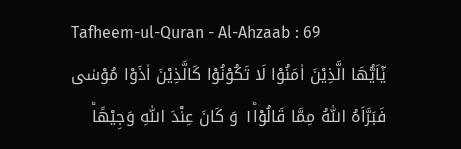Tafheem-ul-Quran - Al-Ahzaab : 69
یٰۤاَیُّهَا الَّذِیْنَ اٰمَنُوْا لَا تَكُوْنُوْا كَالَّذِیْنَ اٰذَوْا مُوْسٰى فَبَرَّاَهُ اللّٰهُ مِمَّا قَالُوْا١ؕ وَ كَانَ عِنْدَ اللّٰهِ وَجِیْهًاؕ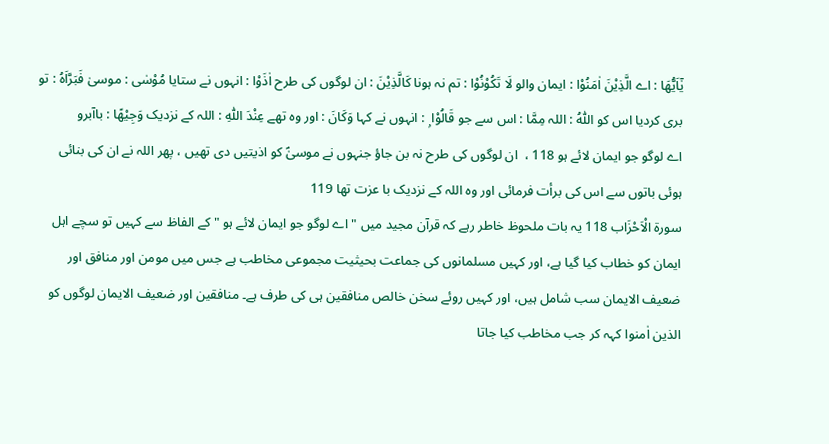يٰٓاَيُّهَا : اے الَّذِيْنَ اٰمَنُوْا : ایمان والو لَا تَكُوْنُوْا : تم نہ ہونا كَالَّذِيْنَ : ان لوگوں کی طرح اٰذَوْا : انہوں نے ستایا مُوْسٰى : موسیٰ فَبَرَّاَهُ : تو بری کردیا اس کو اللّٰهُ : اللہ مِمَّا : اس سے جو قَالُوْا ۭ : انہوں نے کہا وَكَانَ : اور وہ تھے عِنْدَ اللّٰهِ : اللہ کے نزدیک وَجِيْهًا : باآبرو
اے لوگو جو ایمان لائے ہو 118 ،  ان لوگوں کی طرح نہ بن جاؤ جنہوں نے موسیٰؑ کو اذیتیں دی تھیں ، پھر اللہ نے ان کی بنائی ہوئی باتوں سے اس کی برأت فرمائی اور وہ اللہ کے نزدیک با عزت تھا 119
سورة الْاَحْزَاب 118 یہ بات ملحوظ خاطر رہے کہ قرآن مجید میں " اے لوگو جو ایمان لائے ہو " کے الفاظ سے کہیں تو سچے اہل ایمان کو خطاب کیا گیا ہے، اور کہیں مسلمانوں کی جماعت بحیثیت مجموعی مخاطب ہے جس میں مومن اور منافق اور ضعیف الایمان سب شامل ہیں، اور کہیں روئے سخن خالص منافقین ہی کی طرف ہے۔ منافقین اور ضعیف الایمان لوگوں کو الذین اٰمنوا کہہ کر جب مخاطب کیا جاتا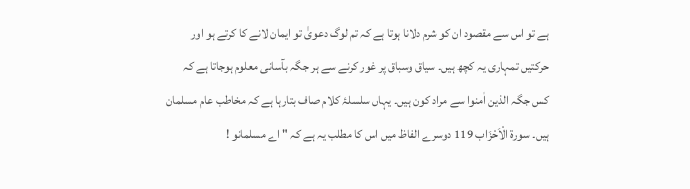ہے تو اس سے مقصود ان کو شرم دلانا ہوتا ہے کہ تم لوگ دعویٰ تو ایمان لانے کا کرتے ہو اور حرکتیں تمہاری یہ کچھ ہیں۔ سیاق وسباق پر غور کرنے سے ہر جگہ بآسانی معلوم ہوجاتا ہے کہ کس جگہ الذین اٰمنوا سے مراد کون ہیں۔ یہاں سلسلۂ کلام صاف بتارہا ہے کہ مخاطب عام مسلمان ہیں۔ سورة الْاَحْزَاب 119 دوسرے الفاظ میں اس کا مطلب یہ ہے کہ " اے مسلمانو !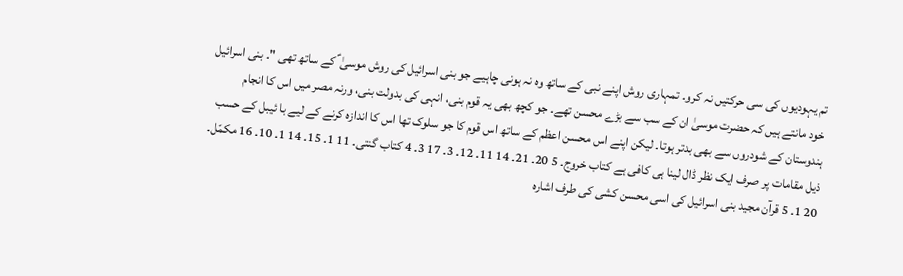تم یہودیوں کی سی حرکتیں نہ کرو۔ تمہاری روش اپنے نبی کے ساتھ وہ نہ ہونی چاہیے جو بنی اسرائیل کی روش موسیٰ ؑ کے ساتھ تھی "۔ بنی اسرائیل خود مانتے ہیں کہ حضرت موسیٰ ان کے سب سے بڑے محسن تھے۔ جو کچھ بھی یہ قوم بنی، انہی کی بدولت بنی، ورنہ مصر میں اس کا انجام ہندوستان کے شودروں سے بھی بدتر ہوتا۔ لیکن اپنے اس محسن اعظم کے ساتھ اس قوم کا جو سلوک تھا اس کا اندازہ کرنے کے لیے با ئیبل کے حسب ذیل مقامات پر صرف ایک نظر ڈال لینا ہی کافی ہے کتاب خروج۔ 5 20۔ 21۔ 14 11۔ 12۔ 3۔ 17 3۔ 4 کتاب گنتی۔ 11 1۔ 15۔ 14 1۔ 10۔ 16 مکمّل۔ 20 1۔ 5 قرآن مجید بنی اسرائیل کی اسی محسن کشی کی طرف اشارہ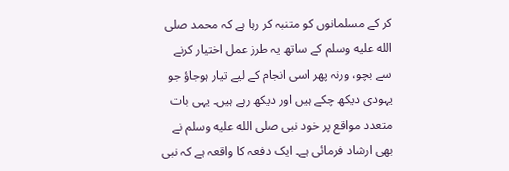کر کے مسلمانوں کو متنبہ کر رہا ہے کہ محمد صلى الله عليه وسلم کے ساتھ یہ طرز عمل اختیار کرنے سے بچو، ورنہ پھر اسی انجام کے لیے تیار ہوجاؤ جو یہودی دیکھ چکے ہیں اور دیکھ رہے ہیں۔ یہی بات متعدد مواقع پر خود نبی صلى الله عليه وسلم نے بھی ارشاد فرمائی ہے۔ ایک دفعہ کا واقعہ ہے کہ نبی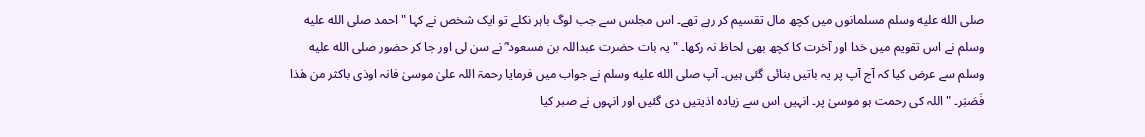صلى الله عليه وسلم مسلمانوں میں کچھ مال تقسیم کر رہے تھے۔ اس مجلس سے جب لوگ باہر نکلے تو ایک شخص نے کہا " احمد صلى الله عليه وسلم نے اس تقویم میں خدا اور آخرت کا کچھ بھی لحاظ نہ رکھا۔ " یہ بات حضرت عبداللہ بن مسعود ؓ نے سن لی اور جا کر حضور صلى الله عليه وسلم سے عرض کیا کہ آج آپ پر یہ باتیں بنائی گئی ہیں۔ آپ صلى الله عليه وسلم نے جواب میں فرمایا رحمۃ اللہ علیٰ موسیٰ فانہ اوذی باکثر من ھٰذا فَصَبَر۔ " اللہ کی رحمت ہو موسیٰ پر۔ انہیں اس سے زیادہ اذیتیں دی گئیں اور انہوں نے صبر کیا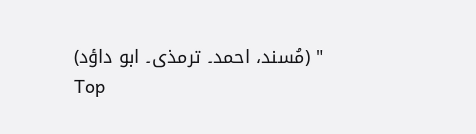" (مُسند، احمد۔ ترمذی۔ ابو داؤد)
Top